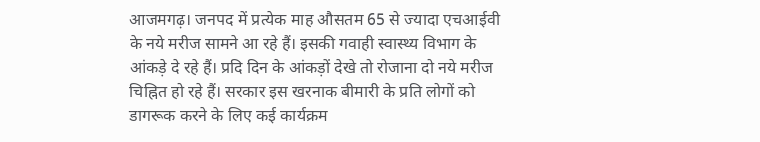आजमगढ़। जनपद में प्रत्येक माह औसतम 65 से ज्यादा एचआईवी के नये मरीज सामने आ रहे हैं। इसकी गवाही स्वास्थ्य विभाग के आंकड़े दे रहे हैं। प्रदि दिन के आंकड़ों देखे तो रोजाना दो नये मरीज चिह्नित हो रहे हैं। सरकार इस खरनाक बीमारी के प्रति लोगों को डागरूक करने के लिए कई कार्यक्रम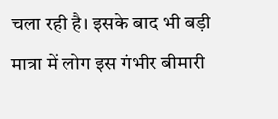चला रही है। इसके बाद भी बड़ी मात्रा में लोग इस गंभीर बीमारी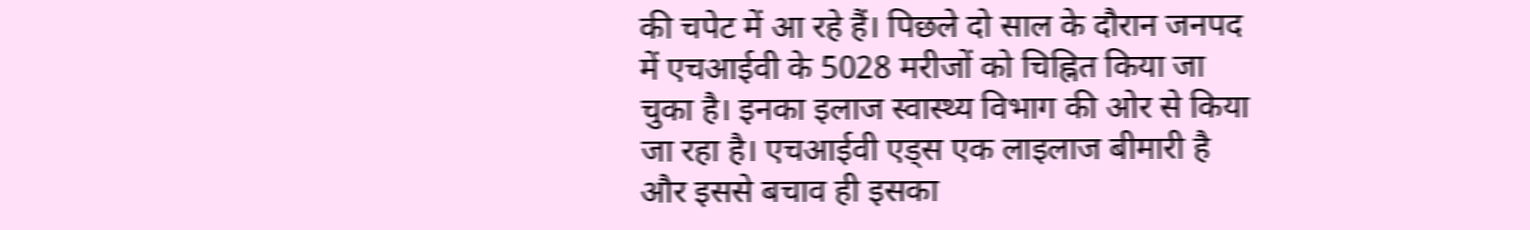की चपेट में आ रहे हैं। पिछले दो साल के दौरान जनपद में एचआईवी के 5028 मरीजों को चिह्नित किया जा चुका है। इनका इलाज स्वास्थ्य विभाग की ओर से किया जा रहा है। एचआईवी एड्स एक लाइलाज बीमारी है और इससे बचाव ही इसका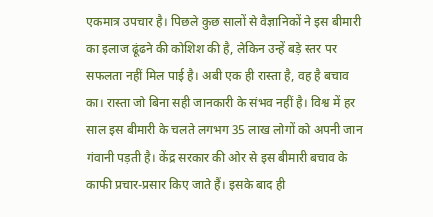एकमात्र उपचार है। पिछले कुछ सालों से वैज्ञानिकों ने इस बीमारी का इलाज ढूंढने की कोशिश की है, लेकिन उन्हें बड़े स्तर पर सफलता नहीं मिल पाई है। अबी एक ही रास्ता है, वह है बचाव का। रास्ता जो बिना सही जानकारी के संभव नहीं है। विश्व में हर साल इस बीमारी के चलते लगभग 35 लाख लोगों को अपनी जान गंवानी पड़ती है। केंद्र सरकार की ओर से इस बीमारी बचाव के काफी प्रचार-प्रसार किए जाते हैं। इसके बाद ही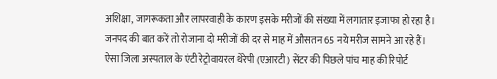अशिक्षा, जागरूकता और लापरवाही के कारण इसके मरीजों की संख्या में लगातार इजाफा हो रहा है। जनपद की बात करें तो रोजाना दो मरीजों की दर से माह में औसतन 65 नये मरीज सामने आ रहे हैं। ऐसा जिला अस्पताल के एंटी रेट्रोवायरल थेरेपी (एआरटी) सेंटर की पिछले पांच माह की रिपोर्ट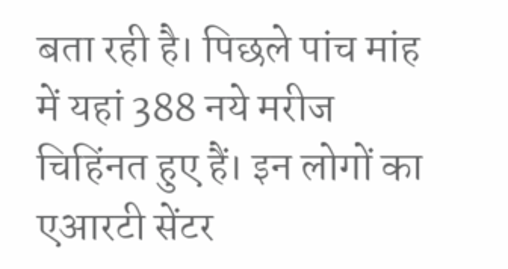बता रही है। पिछले पांच मांह में यहां 388 नये मरीज चिहिंनत हुए हैं। इन लोगों का एआरटी सेंटर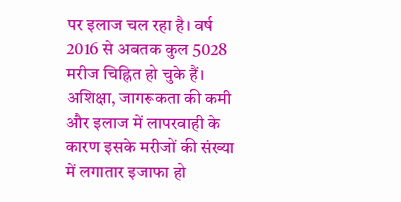पर इलाज चल रहा है। वर्ष 2016 से अबतक कुल 5028 मरीज चिह्नित हो चुके हैं।
अशिक्षा, जागरूकता की कमी और इलाज में लापरवाही के कारण इसके मरीजों की संख्या में लगातार इजाफा हो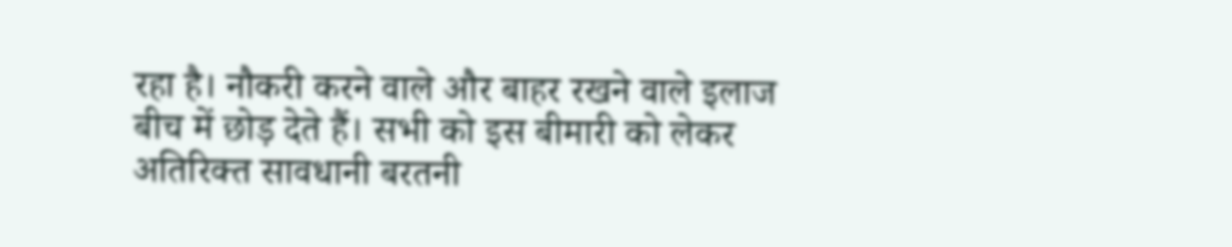रहा है। नौकरी करने वाले और बाहर रखने वाले इलाज बीच में छोड़ देते हैं। सभी को इस बीमारी को लेकर अतिरिक्त सावधानी बरतनी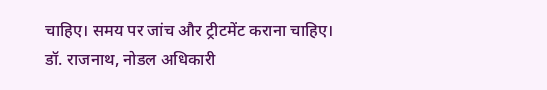चाहिए। समय पर जांच और ट्रीटमेंट कराना चाहिए। डॉ. राजनाथ, नोडल अधिकारी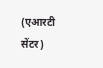(एआरटी सेंटर)